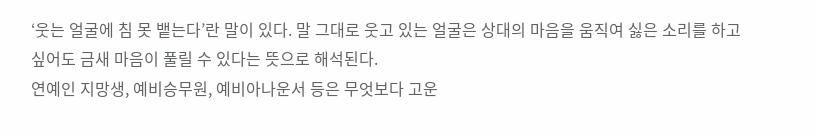‘웃는 얼굴에 침 못 뱉는다’란 말이 있다. 말 그대로 웃고 있는 얼굴은 상대의 마음을 움직여 싫은 소리를 하고 싶어도 금새 마음이 풀릴 수 있다는 뜻으로 해석된다.
연예인 지망생, 예비승무원, 예비아나운서 등은 무엇보다 고운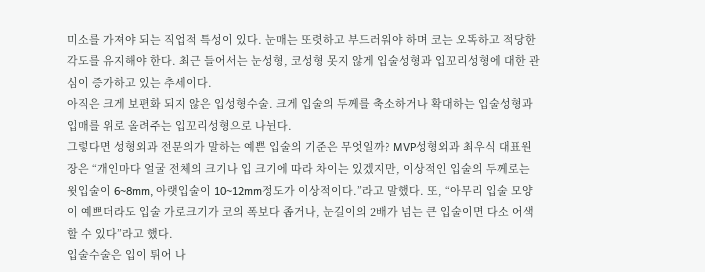미소를 가져야 되는 직업적 특성이 있다. 눈매는 또렷하고 부드러워야 하며 코는 오똑하고 적당한 각도를 유지해야 한다. 최근 들어서는 눈성형, 코성형 못지 않게 입술성형과 입꼬리성형에 대한 관심이 증가하고 있는 추세이다.
아직은 크게 보편화 되지 않은 입성형수술. 크게 입술의 두께를 축소하거나 확대하는 입술성형과 입매를 위로 올려주는 입꼬리성형으로 나뉜다.
그렇다면 성형외과 전문의가 말하는 예쁜 입술의 기준은 무엇일까? MVP성형외과 최우식 대표원장은 “개인마다 얼굴 전체의 크기나 입 크기에 따라 차이는 있겠지만, 이상적인 입술의 두께로는 윗입술이 6~8mm, 아랫입술이 10~12mm정도가 이상적이다.”라고 말했다. 또, “아무리 입술 모양이 예쁘더라도 입술 가로크기가 코의 폭보다 좁거나, 눈길이의 2배가 넘는 큰 입술이면 다소 어색할 수 있다”라고 했다.
입술수술은 입이 튀어 나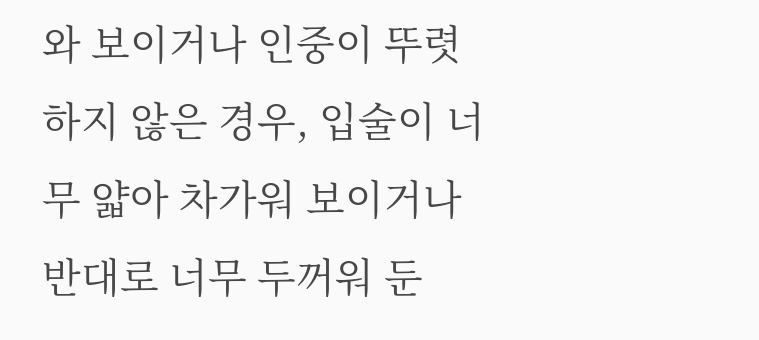와 보이거나 인중이 뚜렷하지 않은 경우, 입술이 너무 얇아 차가워 보이거나 반대로 너무 두꺼워 둔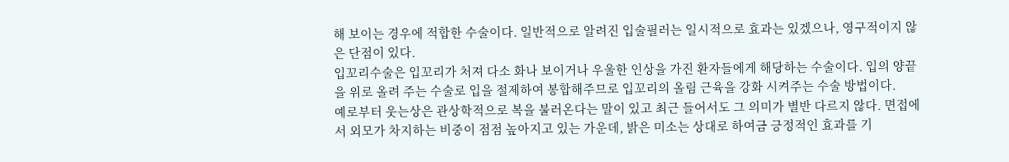해 보이는 경우에 적합한 수술이다. 일반적으로 알려진 입술필러는 일시적으로 효과는 있겠으나, 영구적이지 않은 단점이 있다.
입꼬리수술은 입꼬리가 처져 다소 화나 보이거나 우울한 인상을 가진 환자들에게 해당하는 수술이다. 입의 양끝을 위로 올려 주는 수술로 입을 절제하여 봉합해주므로 입꼬리의 올림 근육을 강화 시켜주는 수술 방법이다.
예로부터 웃는상은 관상학적으로 복을 불러온다는 말이 있고 최근 들어서도 그 의미가 별반 다르지 않다. 면접에서 외모가 차지하는 비중이 점점 높아지고 있는 가운데, 밝은 미소는 상대로 하여금 긍정적인 효과를 기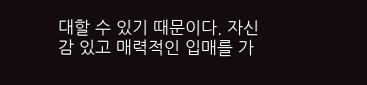대할 수 있기 때문이다. 자신감 있고 매력적인 입매를 가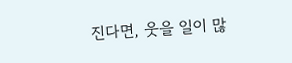진다면, 웃을 일이 많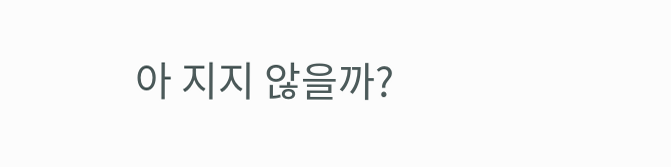아 지지 않을까?